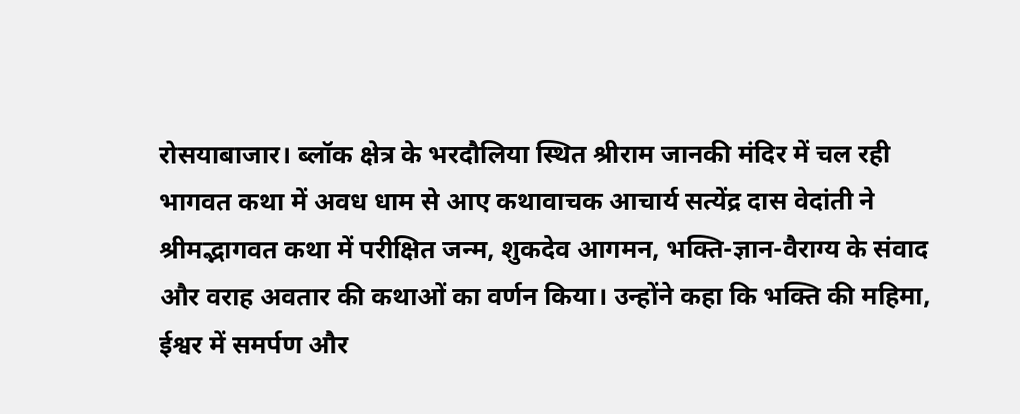रोसयाबाजार। ब्लॉक क्षेत्र के भरदौलिया स्थित श्रीराम जानकी मंदिर में चल रही भागवत कथा में अवध धाम से आए कथावाचक आचार्य सत्येंद्र दास वेदांती ने श्रीमद्भागवत कथा में परीक्षित जन्म, शुकदेव आगमन, भक्ति-ज्ञान-वैराग्य के संवाद और वराह अवतार की कथाओं का वर्णन किया। उन्होंने कहा कि भक्ति की महिमा, ईश्वर में समर्पण और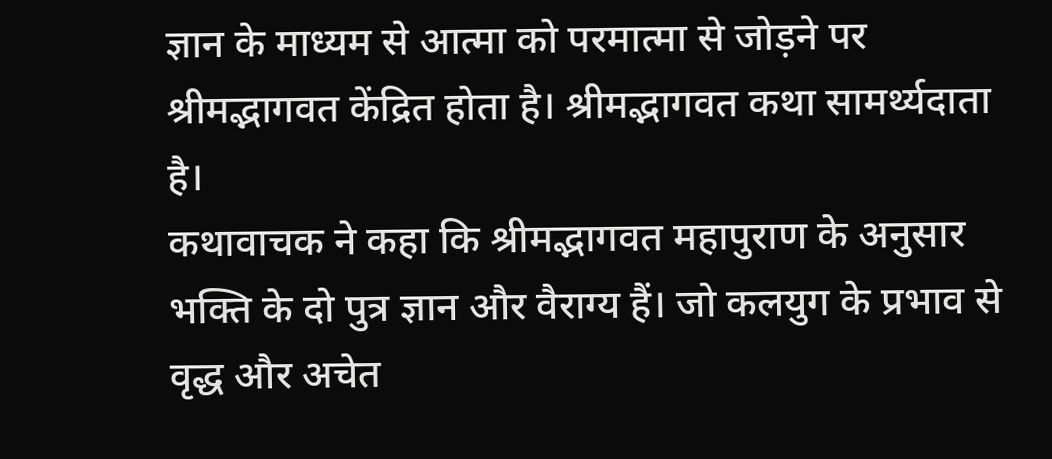ज्ञान के माध्यम से आत्मा को परमात्मा से जोड़ने पर श्रीमद्भागवत केंद्रित होता है। श्रीमद्भागवत कथा सामर्थ्यदाता है।
कथावाचक ने कहा कि श्रीमद्भागवत महापुराण के अनुसार भक्ति के दो पुत्र ज्ञान और वैराग्य हैं। जो कलयुग के प्रभाव से वृद्ध और अचेत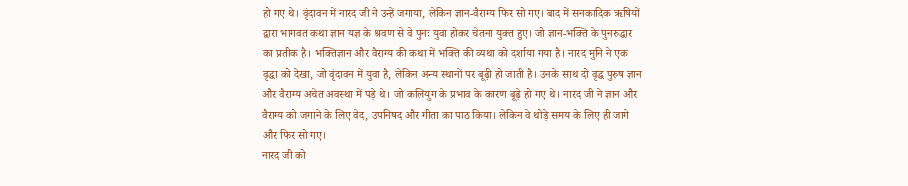हो गए थे। वृंदावन में नारद जी ने उन्हें जगाया, लेकिन ज्ञान-वैराग्य फिर सो गए। बाद में सनकादिक ऋषियों द्वारा भागवत कथा ज्ञान यज्ञ के श्रवण से वे पुनः युवा होकर चेतना युक्त हुए। जो ज्ञान-भक्ति के पुनरुद्धार का प्रतीक है। भक्तिज्ञान और वैराग्य की कथा में भक्ति की व्यथा को दर्शाया गया है। नारद मुनि ने एक वृद्धा को देखा, जो वृंदावन में युवा है, लेकिन अन्य स्थानों पर बूढ़ी हो जाती है। उनके साथ दो वृद्ध पुरुष ज्ञान और वैराग्य अचेत अवस्था में पड़े थे। जो कलियुग के प्रभाव के कारण बूढ़े हो गए थे। नारद जी ने ज्ञान और वैराग्य को जगाने के लिए वेद, उपनिषद और गीता का पाठ किया। लेकिन वे थोड़े समय के लिए ही जागे और फिर सो गए।
नारद जी को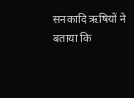सनकादि ऋषियों ने बताया कि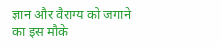ज्ञान और वैराग्य को जगाने का इस मौके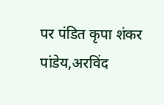पर पंडित कृपा शंकर पांडेय,अरविंद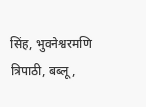सिंह, भुवनेश्वरमणि त्रिपाठी, बब्लू,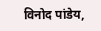विनोद पांडेय,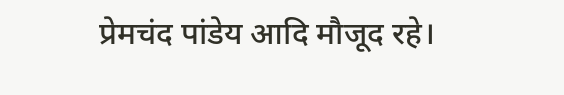प्रेमचंद पांडेय आदि मौजूद रहे।